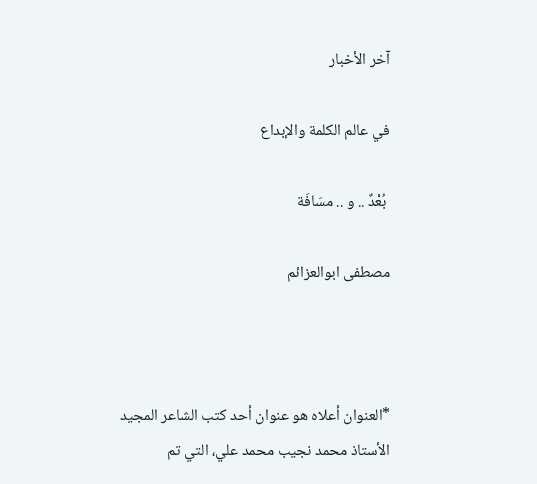آخر الأخبار

في عالم الكلمة والإبداع

 بُعْدٌ .. و .. مسَافَة

مصطفى ابوالعزائم



*العنوان أعلاه هو عنوان أحد كتب الشاعر المجيد الأستاذ محمد نجيب محمد علي، التي تم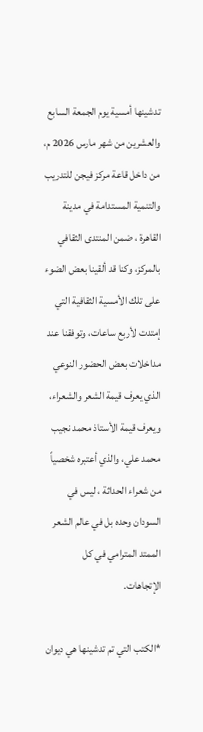تدشينها أمسية يوم الجمعة السابع والعشرين من شهر مارس 2026 م، من داخل قاعة مركز فيجن للتدريب والتنمية المستدامة في مدينة القاهرة ، ضمن المنتدى الثقافي بالمركز، وكنا قد ألقينا بعض الضوء على تلك الأمسية الثقافية التي إمتدت لأربع ساعات، وتوفقنا عند مداخلات بعض الحضور النوعي الذي يعرف قيمة الشعر والشعراء، ويعرف قيمة الأستاذ محمد نجيب محمد علي، والذي أعتبره شخصياً من شعراء الحداثة ، ليس في السودان وحده بل في عالم الشعر الممتد المترامي في كل الإتجاهات.

*الكتب التي تم تدشينها هي ديوان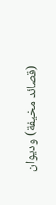(قصائد مخيفة) وديوان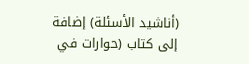(أناشيد الأسئلة) إضافة إلى كتاب (حوارات في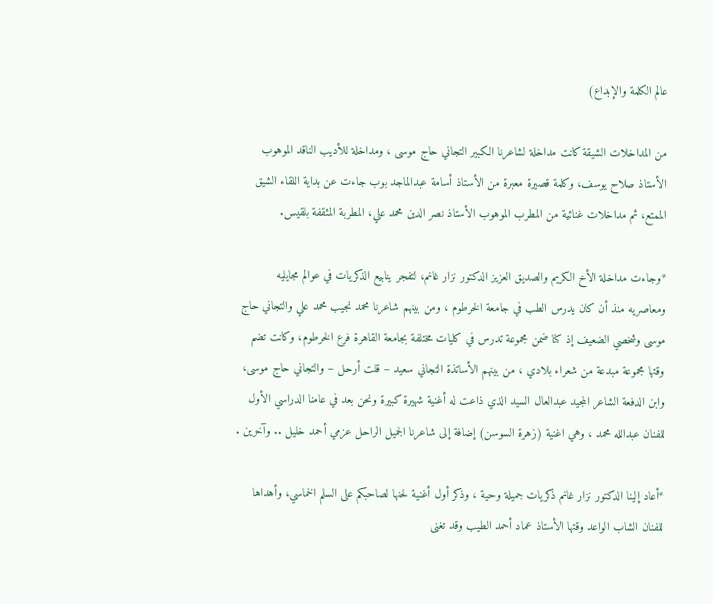عالم الكلمة والإبداع)

من المداخلات الشيقة كانت مداخلة لشاعرنا الكبير التجاني حاج موسى ، ومداخلة للأديب الناقد الموهوب الأستاذ صلاح يوسف، وكلمة قصيرة معبرة من الأستاذ أسامة عبدالماجد بوب جاءت عن بداية اللقاء الشيق الممتع، ثم مداخلات غنائية من المطرب الموهوب الأستاذ نصر الدين محمد علي، المطربة المثقفة بلقيس.

*وجاءت مداخلة الأخ الكريم والصديق العزيز الدكتور نزار غانم، لتفجر ينابيع الذكريات في عوالم مجايليه ومعاصريه منذ أن كان يدرس الطب في جامعة الخرطوم ، ومن بينهم شاعرنا محمد نجيب محمد علي والتجاني حاج موسى وشخصي الضعيف إذ كنا ضمن مجموعة تدرس في كليات مختلفة بجامعة القاهرة فرع الخرطوم، وكانت تضم وقتها مجموعة مبدعة من شعراء بلادي ، من بينهم الأساتذة التجاني سعيد – قلت أرحل – والتجاني حاج موسى، وابن الدفعة الشاعر المجيد عبدالعال السيد الذي ذاعت له أغنية شهيرة كبيرة ونحن بعد في عامنا الدراسي الأول للفنان عبدالله محمد ، وهي اغنية (زهرة السوسن) إضافة إلى شاعرنا الجميل الراحل عزمي أحمد خليل .. وآخرين .

*أعاد إلينا الدكتور نزار غانم ذكريات جميلة وحية ، وذكر أول أغنية لحنها لصاحبكم على السلم الخماسي، وأهداها للفنان الشاب الواعد وقتها الأستاذ عماد أحمد الطيب وقد تغنى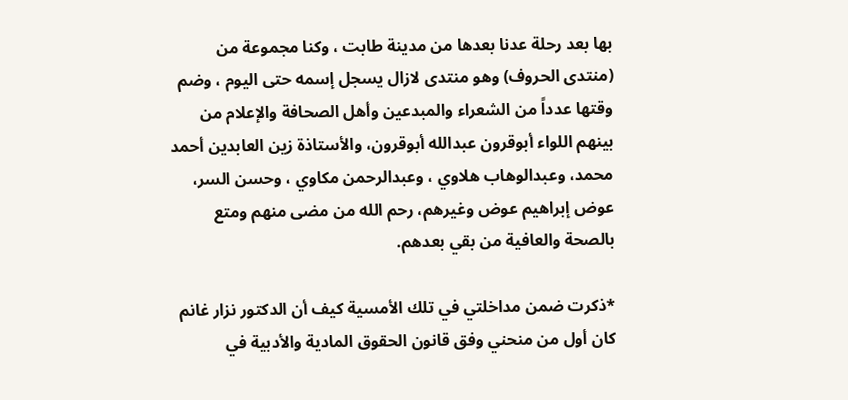بها بعد رحلة عدنا بعدها من مدينة طابت ، وكنا مجموعة من (منتدى الحروف) وهو منتدى لازال يسجل إسمه حتى اليوم ، وضم وقتها عدداً من الشعراء والمبدعين وأهل الصحافة والإعلام من بينهم اللواء أبوقرون عبدالله أبوقرون، والأستاذة زين العابدين أحمد محمد، وعبدالوهاب هلاوي ، وعبدالرحمن مكاوي ، وحسن السر، عوض إبراهيم عوض وغيرهم، رحم الله من مضى منهم ومتع بالصحة والعافية من بقي بعدهم.

*ذكرت ضمن مداخلتي في تلك الأمسية كيف أن الدكتور نزار غانم كان أول من منحني وفق قانون الحقوق المادية والأدبية في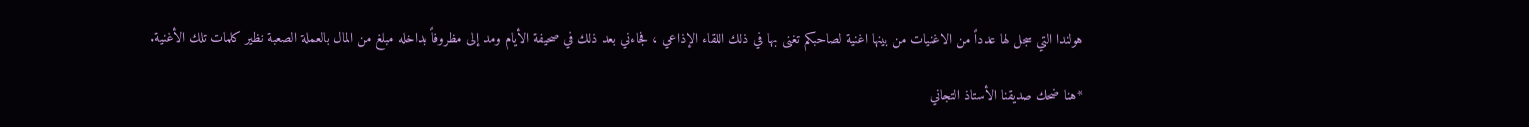هولندا التي سجل لها عدداً من الاغنيات من بينها اغنية لصاحبكم تغنى بها في ذلك اللقاء الإذاعي ، فجاءني بعد ذلك في صحيفة الأيام ومد إلى مظروفاً بداخله مبلغ من المال بالعملة الصعبة نظير كلمات تلك الأغنية.

*هنا ضحك صديقنا الأستاذ التجاني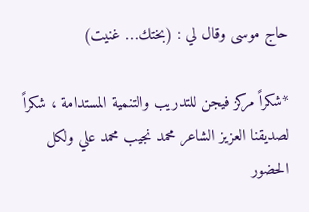حاج موسى وقال لي : (بختك… غنيت)

*شكراً مركز فيجن للتدريب والتنمية المستدامة ، شكراً لصديقنا العزيز الشاعر محمد نجيب محمد علي ولكل الحضور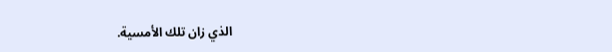الذي زان تلك الأمسية.